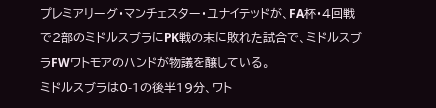プレミアリーグ・マンチェスター・ユナイテッドが、FA杯・4回戦で2部のミドルスブラにPK戦の末に敗れた試合で、ミドルスブラFWワトモアのハンドが物議を醸している。
ミドルスブラは0-1の後半19分、ワト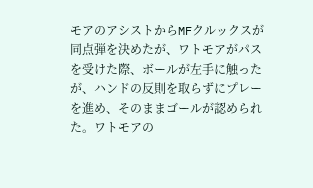モアのアシストからMFクルックスが同点弾を決めたが、ワトモアがパスを受けた際、ボールが左手に触ったが、ハンドの反則を取らずにプレーを進め、そのままゴールが認められた。ワトモアの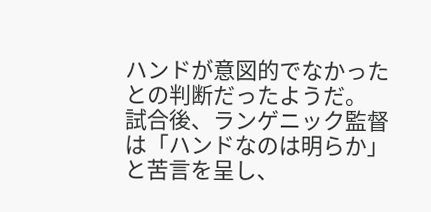ハンドが意図的でなかったとの判断だったようだ。
試合後、ランゲニック監督は「ハンドなのは明らか」と苦言を呈し、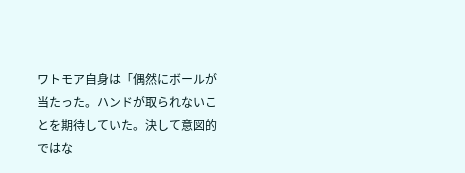ワトモア自身は「偶然にボールが当たった。ハンドが取られないことを期待していた。決して意図的ではな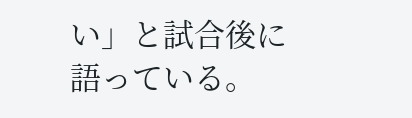い」と試合後に語っている。